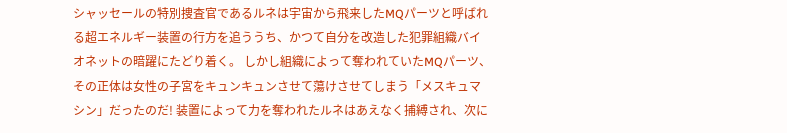シャッセールの特別捜査官であるルネは宇宙から飛来したMQパーツと呼ばれる超エネルギー装置の行方を追ううち、かつて自分を改造した犯罪組織バイオネットの暗躍にたどり着く。 しかし組織によって奪われていたMQパーツ、その正体は女性の子宮をキュンキュンさせて蕩けさせてしまう「メスキュマシン」だったのだ! 装置によって力を奪われたルネはあえなく捕縛され、次に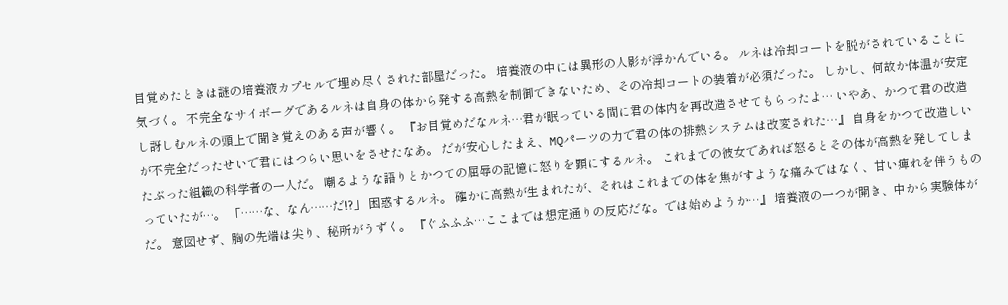目覚めたときは謎の培養液カプセルで埋め尽くされた部屋だった。 培養液の中には異形の人影が浮かんでいる。 ルネは冷却コートを脱がされていることに気づく。 不完全なサイボーグであるルネは自身の体から発する高熱を制御できないため、その冷却コートの装着が必須だった。 しかし、何故か体温が安定し訝しむルネの頭上で聞き覚えのある声が響く。 『お目覚めだなルネ…君が眠っている間に君の体内を再改造させてもらったよ… いやあ、かつて君の改造が不完全だったせいで君にはつらい思いをさせたなあ。 だが安心したまえ、MQパーツの力で君の体の排熱システムは改変された…』 自身をかつて改造しいたぶった組織の科学者の一人だ。 嘲るような語りとかつての屈辱の記憶に怒りを顕にするルネ。 これまでの彼女であれば怒るとその体が高熱を発してしまっていたが…。 「……な、なん……だ!?」 困惑するルネ。 確かに高熱が生まれたが、それはこれまでの体を焦がすような痛みではなく、甘い痺れを伴うものだ。 意図せず、胸の先端は尖り、秘所がうずく。 『ぐふふふ…ここまでは想定通りの反応だな。では始めようか…』 培養液の一つが開き、中から実験体が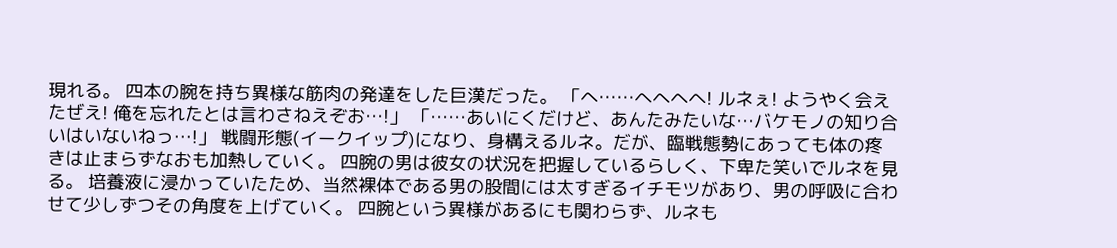現れる。 四本の腕を持ち異様な筋肉の発達をした巨漢だった。 「へ……へへへへ! ルネぇ! ようやく会えたぜえ! 俺を忘れたとは言わさねえぞお…!」 「……あいにくだけど、あんたみたいな…バケモノの知り合いはいないねっ…!」 戦闘形態(イークイップ)になり、身構えるルネ。だが、臨戦態勢にあっても体の疼きは止まらずなおも加熱していく。 四腕の男は彼女の状況を把握しているらしく、下卑た笑いでルネを見る。 培養液に浸かっていたため、当然裸体である男の股間には太すぎるイチモツがあり、男の呼吸に合わせて少しずつその角度を上げていく。 四腕という異様があるにも関わらず、ルネも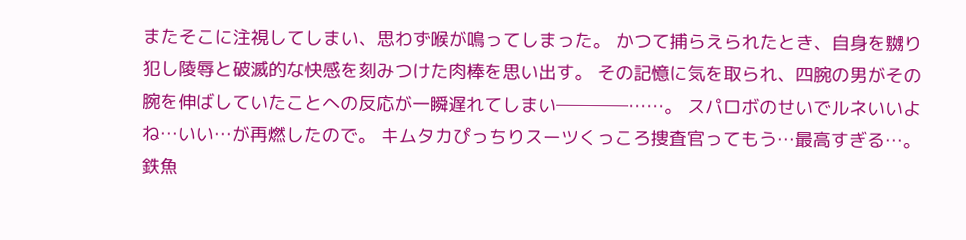またそこに注視してしまい、思わず喉が鳴ってしまった。 かつて捕らえられたとき、自身を嬲り犯し陵辱と破滅的な快感を刻みつけた肉棒を思い出す。 その記憶に気を取られ、四腕の男がその腕を伸ばしていたことへの反応が一瞬遅れてしまい────……。 スパロボのせいでルネいいよね…いい…が再燃したので。 キムタカぴっちりスーツくっころ捜査官ってもう…最高すぎる…。
鉄魚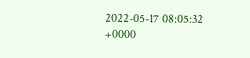2022-05-17 08:05:32 +0000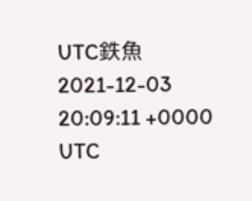UTC鉄魚
2021-12-03 20:09:11 +0000 UTC